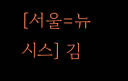[서울=뉴시스] 김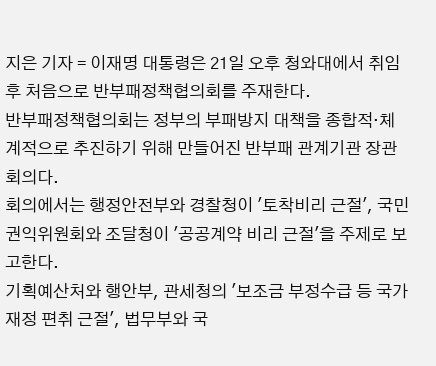지은 기자 = 이재명 대통령은 21일 오후 청와대에서 취임 후 처음으로 반부패정책협의회를 주재한다.
반부패정책협의회는 정부의 부패방지 대책을 종합적·체계적으로 추진하기 위해 만들어진 반부패 관계기관 장관회의다.
회의에서는 행정안전부와 경찰청이 '토착비리 근절', 국민권익위원회와 조달청이 '공공계약 비리 근절'을 주제로 보고한다.
기획예산처와 행안부, 관세청의 '보조금 부정수급 등 국가재정 편취 근절', 법무부와 국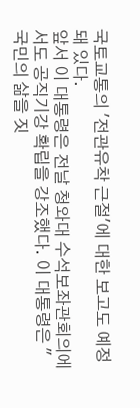국토교통의 '전관유착 근절'에 대한 보고도 예정돼 있다.
앞서 이 대통령은 전날 청와대 수석보좌관회의에서도 공직기강 확립을 강조했다. 이 대통령은 "국민의 삶을 짓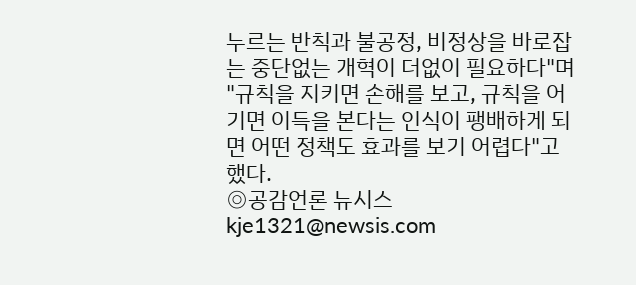누르는 반칙과 불공정, 비정상을 바로잡는 중단없는 개혁이 더없이 필요하다"며 "규칙을 지키면 손해를 보고, 규칙을 어기면 이득을 본다는 인식이 팽배하게 되면 어떤 정책도 효과를 보기 어렵다"고 했다.
◎공감언론 뉴시스 kje1321@newsis.com